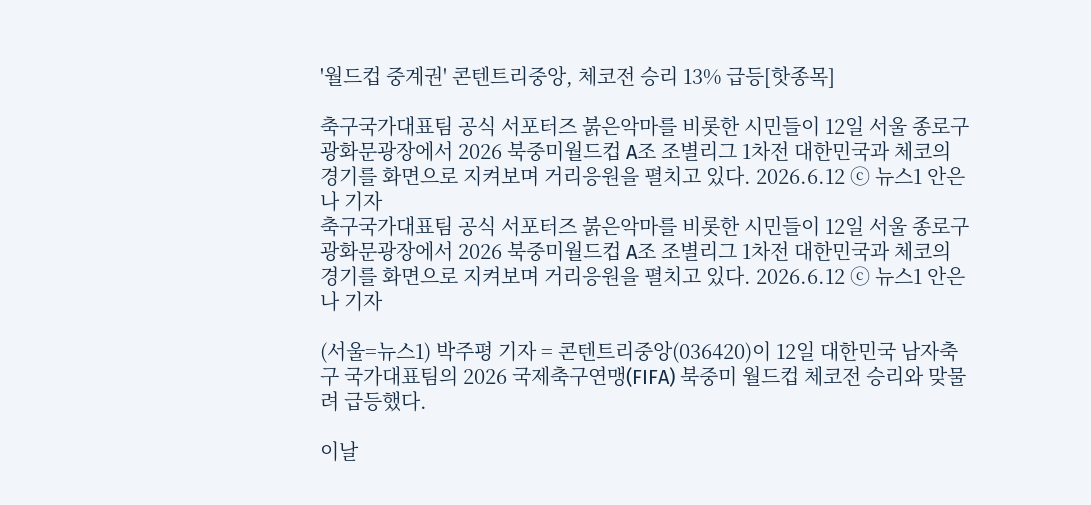'월드컵 중계권' 콘텐트리중앙, 체코전 승리 13% 급등[핫종목]

축구국가대표팀 공식 서포터즈 붉은악마를 비롯한 시민들이 12일 서울 종로구 광화문광장에서 2026 북중미월드컵 A조 조별리그 1차전 대한민국과 체코의 경기를 화면으로 지켜보며 거리응원을 펼치고 있다. 2026.6.12 ⓒ 뉴스1 안은나 기자
축구국가대표팀 공식 서포터즈 붉은악마를 비롯한 시민들이 12일 서울 종로구 광화문광장에서 2026 북중미월드컵 A조 조별리그 1차전 대한민국과 체코의 경기를 화면으로 지켜보며 거리응원을 펼치고 있다. 2026.6.12 ⓒ 뉴스1 안은나 기자

(서울=뉴스1) 박주평 기자 = 콘텐트리중앙(036420)이 12일 대한민국 남자축구 국가대표팀의 2026 국제축구연맹(FIFA) 북중미 월드컵 체코전 승리와 맞물려 급등했다.

이날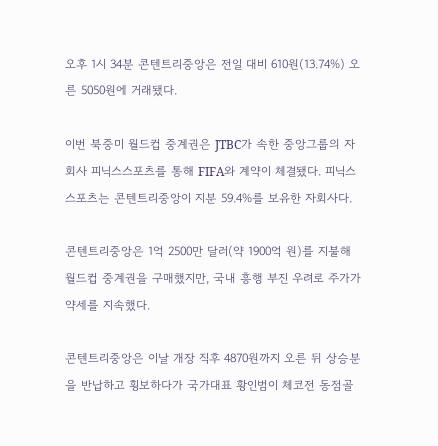오후 1시 34분 콘텐트리중앙은 전일 대비 610원(13.74%) 오른 5050원에 거래됐다.

이번 북중미 월드컵 중계권은 JTBC가 속한 중앙그룹의 자회사 피닉스스포츠를 통해 FIFA와 계약이 체결됐다. 피닉스스포츠는 콘텐트리중앙이 지분 59.4%를 보유한 자회사다.

콘텐트리중앙은 1억 2500만 달러(약 1900억 원)를 지불해 월드컵 중계권을 구매했지만, 국내 흥행 부진 우려로 주가가 약세를 지속했다.

콘텐트리중앙은 이날 개장 직후 4870원까지 오른 뒤 상승분을 반납하고 횡보하다가 국가대표 황인범이 체코전 동점골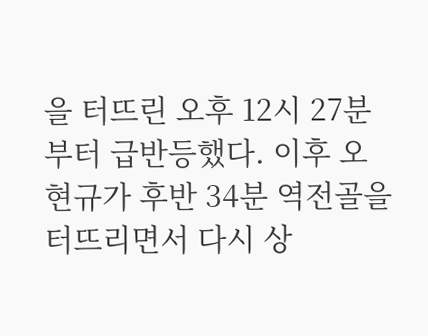을 터뜨린 오후 12시 27분부터 급반등했다. 이후 오현규가 후반 34분 역전골을 터뜨리면서 다시 상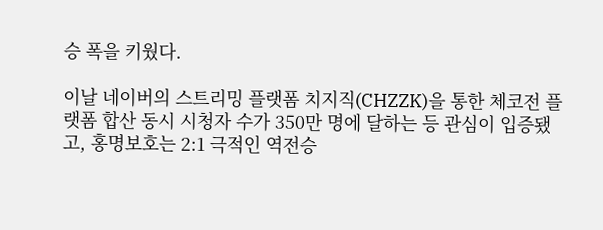승 폭을 키웠다.

이날 네이버의 스트리밍 플랫폼 치지직(CHZZK)을 통한 체코전 플랫폼 합산 동시 시청자 수가 350만 명에 달하는 등 관심이 입증됐고, 홍명보호는 2:1 극적인 역전승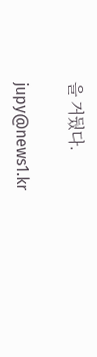을 거뒀다.

jupy@news1.kr